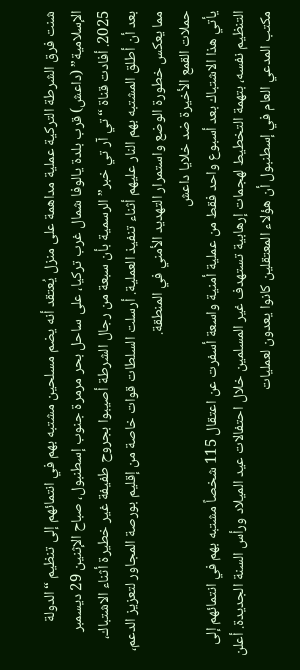شنت فرق الشرطة التركية عملية مداهمة على منزل يُعتقد أنه يضم مسلحين مشتبه بهم في انتمائهم إلى تنظيم “الدولة الإسلامية” (داعش) قرب بلدة يالوفا شمال غرب تركيا، على ساحل بحر مرمرة جنوب إسطنبول، صباح الإثنين 29 ديسمبر 2025. أفادت قناة “تي آر تي خبر” الرسمية بأن سبعة من رجال الشرطة أصيبوا بجروح طفيفة غير خطيرة أثناء الاشتباك، بعد أن أطلق المشتبه بهم النار عليهم أثناء تنفيذ العملية. أرسلت السلطات قوات خاصة من إقليم بورصة المجاور لتعزيز الدعم، مما يعكس خطورة الوضع واستمرار التهديد الأمني في المنطقة.
حملات القمع الأخيرة ضد خلايا داعش
يأتي هذا الاشتباك بعد أسبوع واحد فقط من عملية أمنية واسعة أسفرت عن اعتقال 115 شخصاً مشتبه بهم في انتمائهم إلى التنظيم نفسه، بتهمة التخطيط لهجمات إرهابية تستهدف غير المسلمين خلال احتفالات عيد الميلاد ورأس السنة الجديدة. أعلن مكتب المدعي العام في إسطنبول أن هؤلاء المعتقلين كانوا يعدون لعمليات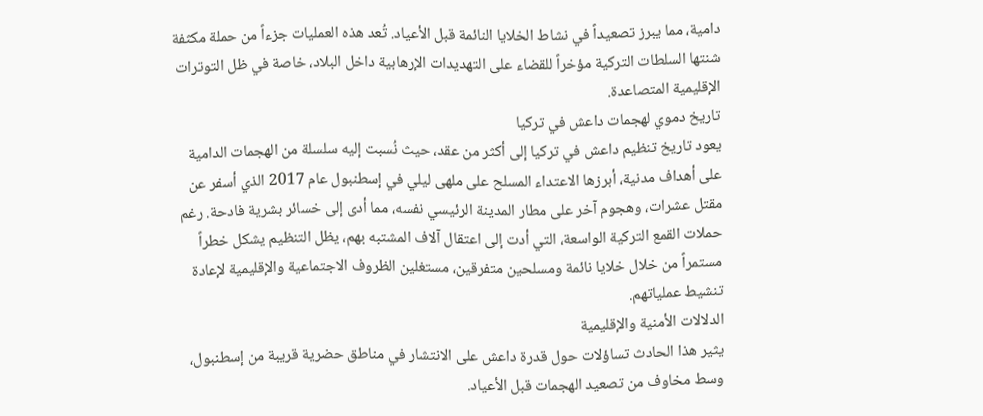دامية، مما يبرز تصعيداً في نشاط الخلايا النائمة قبل الأعياد. تُعد هذه العمليات جزءاً من حملة مكثفة شنتها السلطات التركية مؤخراً للقضاء على التهديدات الإرهابية داخل البلاد، خاصة في ظل التوترات الإقليمية المتصاعدة.
تاريخ دموي لهجمات داعش في تركيا
يعود تاريخ تنظيم داعش في تركيا إلى أكثر من عقد، حيث نُسبت إليه سلسلة من الهجمات الدامية على أهداف مدنية، أبرزها الاعتداء المسلح على ملهى ليلي في إسطنبول عام 2017 الذي أسفر عن مقتل عشرات، وهجوم آخر على مطار المدينة الرئيسي نفسه، مما أدى إلى خسائر بشرية فادحة. رغم حملات القمع التركية الواسعة، التي أدت إلى اعتقال آلاف المشتبه بهم، يظل التنظيم يشكل خطراً مستمراً من خلال خلايا نائمة ومسلحين متفرقين، مستغلين الظروف الاجتماعية والإقليمية لإعادة تنشيط عملياتهم.
الدلالات الأمنية والإقليمية
يثير هذا الحادث تساؤلات حول قدرة داعش على الانتشار في مناطق حضرية قريبة من إسطنبول، وسط مخاوف من تصعيد الهجمات قبل الأعياد.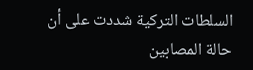السلطات التركية شددت على أن حالة المصابين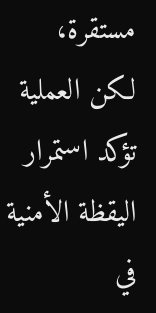مستقرة، لكن العملية تؤكد استمرار اليقظة الأمنية في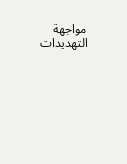مواجهة التهديدات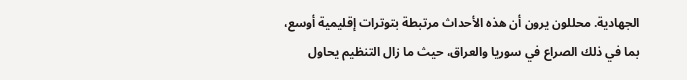الجهادية. محللون يرون أن هذه الأحداث مرتبطة بتوترات إقليمية أوسع، بما في ذلك الصراع في سوريا والعراق، حيث ما زال التنظيم يحاول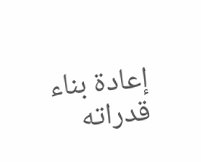إعادة بناء قدراته